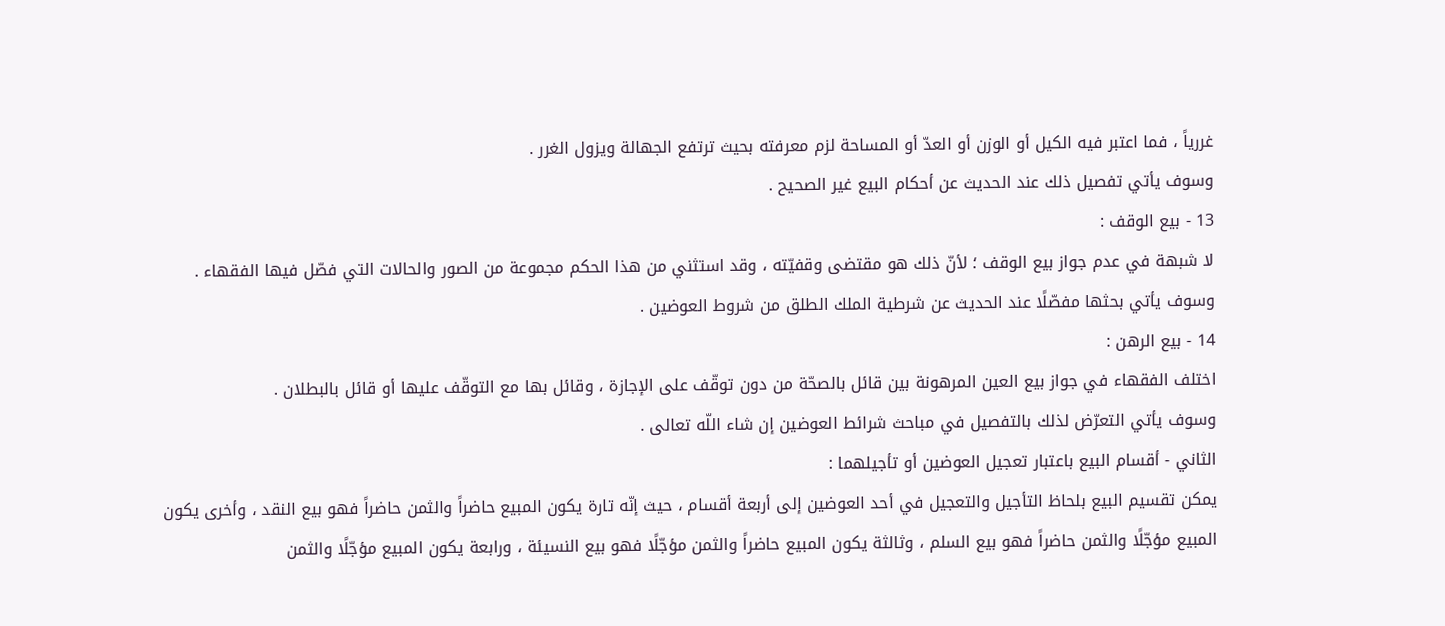غررياً ، فما اعتبر فيه الكيل أو الوزن أو العدّ أو المساحة لزم معرفته بحيث ترتفع الجهالة ويزول الغرر .
وسوف يأتي تفصيل ذلك عند الحديث عن أحكام البيع غير الصحيح .
13 - بيع الوقف :
لا شبهة في عدم جواز بيع الوقف ؛ لأنّ ذلك هو مقتضى وقفيّته ، وقد استثني من هذا الحكم مجموعة من الصور والحالات التي فصّل فيها الفقهاء .
وسوف يأتي بحثها مفصّلًا عند الحديث عن شرطية الملك الطلق من شروط العوضين .
14 - بيع الرهن :
اختلف الفقهاء في جواز بيع العين المرهونة بين قائل بالصحّة من دون توقّف على الإجازة ، وقائل بها مع التوقّف عليها أو قائل بالبطلان .
وسوف يأتي التعرّض لذلك بالتفصيل في مباحث شرائط العوضين إن شاء اللّه تعالى .
الثاني - أقسام البيع باعتبار تعجيل العوضين أو تأجيلهما :
يمكن تقسيم البيع بلحاظ التأجيل والتعجيل في أحد العوضين إلى أربعة أقسام ، حيث إنّه تارة يكون المبيع حاضراً والثمن حاضراً فهو بيع النقد ، وأخرى يكون المبيع مؤجّلًا والثمن حاضراً فهو بيع السلم ، وثالثة يكون المبيع حاضراً والثمن مؤجّلًا فهو بيع النسيئة ، ورابعة يكون المبيع مؤجّلًا والثمن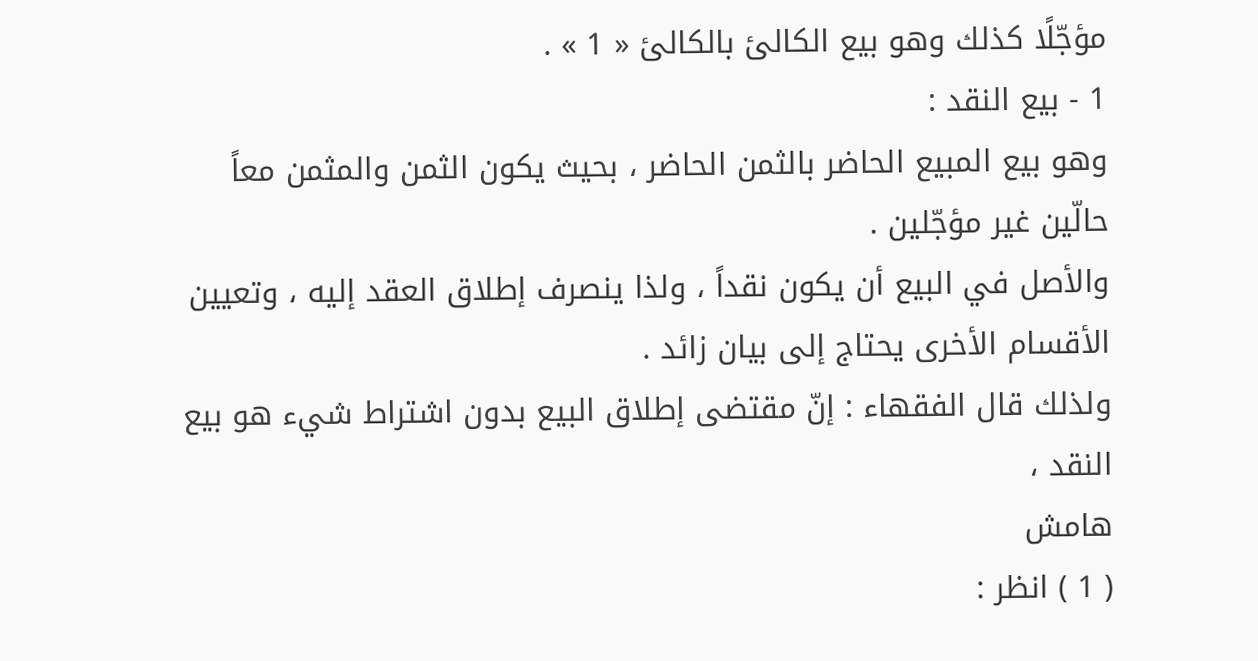مؤجّلًا كذلك وهو بيع الكالئ بالكالئ « 1 » .
1 - بيع النقد :
وهو بيع المبيع الحاضر بالثمن الحاضر ، بحيث يكون الثمن والمثمن معاً حالّين غير مؤجّلين .
والأصل في البيع أن يكون نقداً ، ولذا ينصرف إطلاق العقد إليه ، وتعيين الأقسام الأخرى يحتاج إلى بيان زائد .
ولذلك قال الفقهاء : إنّ مقتضى إطلاق البيع بدون اشتراط شيء هو بيع النقد ،
هامش
( 1 ) انظر :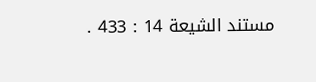مستند الشيعة 14 : 433 .